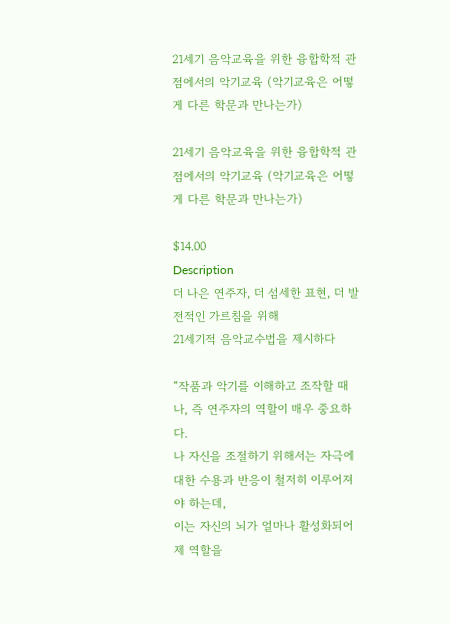21세기 음악교육을 위한 융합학적 관점에서의 악기교육 (악기교육은 어떻게 다른 학문과 만나는가)

21세기 음악교육을 위한 융합학적 관점에서의 악기교육 (악기교육은 어떻게 다른 학문과 만나는가)

$14.00
Description
더 나은 연주자, 더 섬세한 표현, 더 발전적인 가르침을 위해
21세기적 음악교수법을 제시하다

“작품과 악기를 이해하고 조작할 때 나, 즉 연주자의 역할이 매우 중요하다.
나 자신을 조절하기 위해서는 자극에 대한 수용과 반응이 철저히 이루어져야 하는데,
이는 자신의 뇌가 얼마나 활성화되어 제 역할을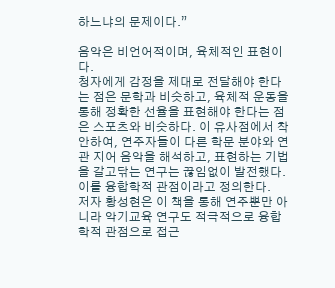하느냐의 문제이다.”

음악은 비언어적이며, 육체적인 표현이다.
청자에게 감정을 제대로 전달해야 한다는 점은 문학과 비슷하고, 육체적 운동을 통해 정확한 선율을 표현해야 한다는 점은 스포츠와 비슷하다. 이 유사점에서 착안하여, 연주자들이 다른 학문 분야와 연관 지어 음악을 해석하고, 표현하는 기법을 갈고닦는 연구는 끊임없이 발전했다. 이를 융합학적 관점이라고 정의한다.
저자 황성현은 이 책을 통해 연주뿐만 아니라 악기교육 연구도 적극적으로 융합학적 관점으로 접근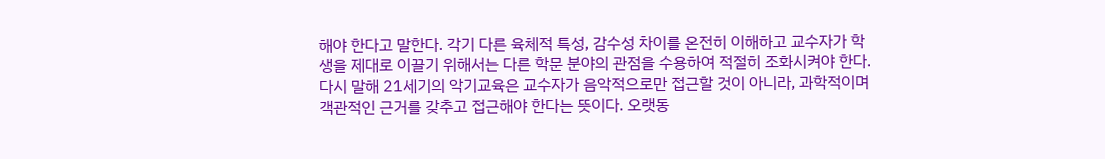해야 한다고 말한다. 각기 다른 육체적 특성, 감수성 차이를 온전히 이해하고 교수자가 학생을 제대로 이끌기 위해서는 다른 학문 분야의 관점을 수용하여 적절히 조화시켜야 한다. 다시 말해 21세기의 악기교육은 교수자가 음악적으로만 접근할 것이 아니라, 과학적이며 객관적인 근거를 갖추고 접근해야 한다는 뜻이다. 오랫동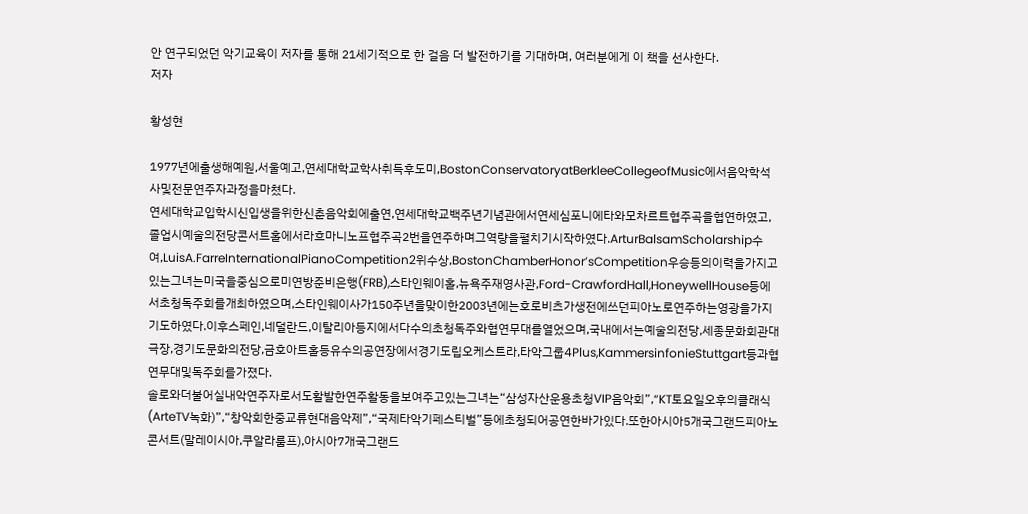안 연구되었던 악기교육이 저자를 통해 21세기적으로 한 걸음 더 발전하기를 기대하며, 여러분에게 이 책을 선사한다.
저자

황성현

1977년에출생해예원,서울예고,연세대학교학사취득후도미,BostonConservatoryatBerkleeCollegeofMusic에서음악학석사및전문연주자과정을마쳤다.
연세대학교입학시신입생을위한신춘음악회에출연,연세대학교백주년기념관에서연세심포니에타와모차르트협주곡을협연하였고,졸업시예술의전당콘서트홀에서라흐마니노프협주곡2번을연주하며그역량을펼치기시작하였다.ArturBalsamScholarship수여,LuisA.FarreInternationalPianoCompetition2위수상,BostonChamberHonor’sCompetition우승등의이력을가지고있는그녀는미국을중심으로미연방준비은행(FRB),스타인웨이홀,뉴욕주재영사관,Ford-CrawfordHall,HoneywellHouse등에서초청독주회를개최하였으며,스타인웨이사가150주년을맞이한2003년에는호로비츠가생전에쓰던피아노로연주하는영광을가지기도하였다.이후스페인,네덜란드,이탈리아등지에서다수의초청독주와협연무대를열었으며,국내에서는예술의전당,세종문화회관대극장,경기도문화의전당,금호아트홀등유수의공연장에서경기도립오케스트라,타악그룹4Plus,KammersinfonieStuttgart등과협연무대및독주회를가졌다.
솔로와더불어실내악연주자로서도활발한연주활동을보여주고있는그녀는“삼성자산운용초청VIP음악회”,“KT토요일오후의클래식(ArteTV녹화)”,“창악회한중교류현대음악제”,“국제타악기페스티벌”등에초청되어공연한바가있다.또한아시아5개국그랜드피아노콘서트(말레이시아,쿠알라룸프),아시아7개국그랜드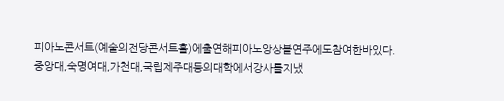피아노콘서트(예술의전당콘서트홀)에출연해피아노앙상블연주에도참여한바있다.
중앙대,숙명여대,가천대,국립제주대등의대학에서강사를지냈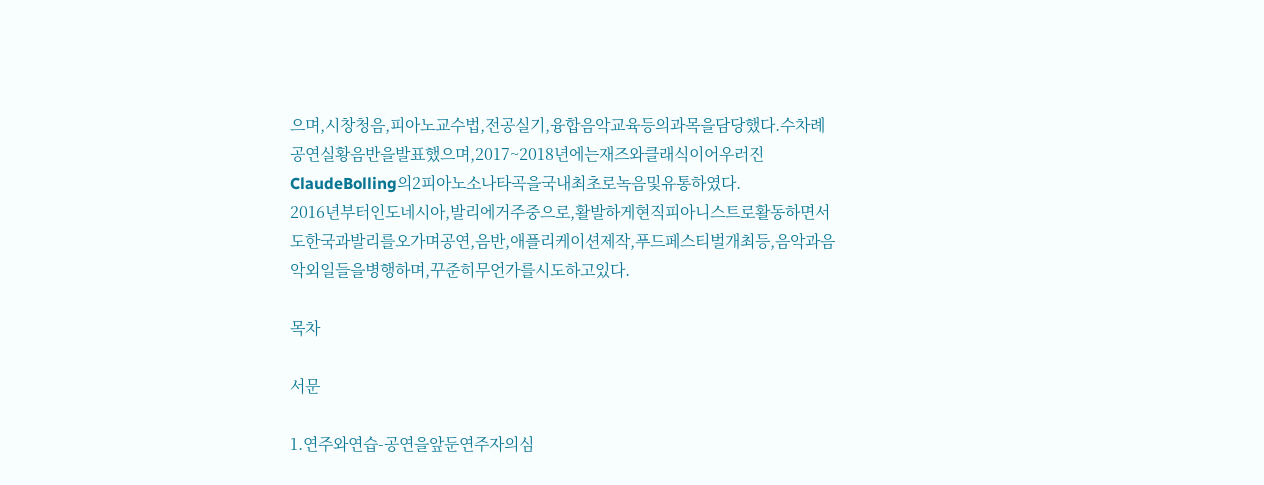으며,시창청음,피아노교수법,전공실기,융합음악교육등의과목을담당했다.수차례공연실황음반을발표했으며,2017~2018년에는재즈와클래식이어우러진ClaudeBolling의2피아노소나타곡을국내최초로녹음및유통하였다.
2016년부터인도네시아,발리에거주중으로,활발하게현직피아니스트로활동하면서도한국과발리를오가며공연,음반,애플리케이션제작,푸드페스티벌개최등,음악과음악외일들을병행하며,꾸준히무언가를시도하고있다.

목차

서문

1.연주와연습-공연을앞둔연주자의심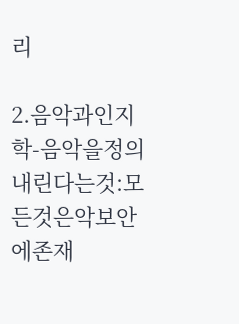리

2.음악과인지학-음악을정의내린다는것:모든것은악보안에존재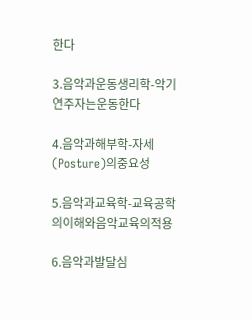한다

3.음악과운동생리학-악기연주자는운동한다

4.음악과해부학-자세(Posture)의중요성

5.음악과교육학-교육공학의이해와음악교육의적용

6.음악과발달심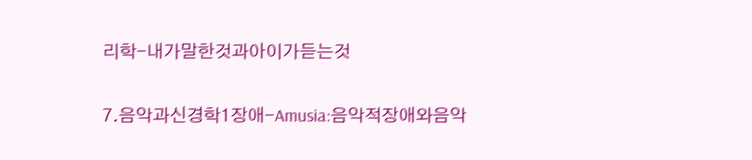리학-내가말한것과아이가듣는것

7.음악과신경학1장애-Amusia:음악적장애와음악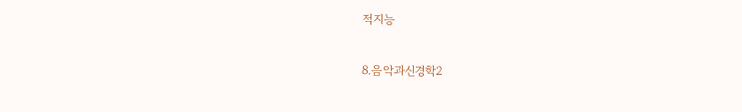적지능

8.음악과신경학2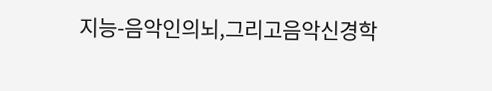지능-음악인의뇌,그리고음악신경학